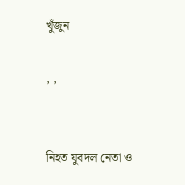খুঁজুন

, ,


নিহত যুবদল নেতা ও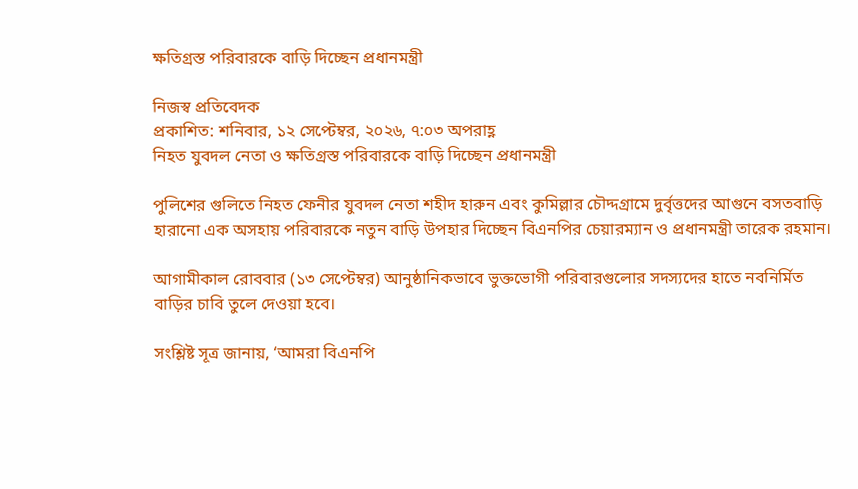ক্ষতিগ্রস্ত পরিবারকে বাড়ি দিচ্ছেন প্রধানমন্ত্রী

নিজস্ব প্রতিবেদক
প্রকাশিত: শনিবার, ১২ সেপ্টেম্বর, ২০২৬, ৭:০৩ অপরাহ্ণ
নিহত যুবদল নেতা ও ক্ষতিগ্রস্ত পরিবারকে বাড়ি দিচ্ছেন প্রধানমন্ত্রী

পুলিশের গুলিতে নিহত ফেনীর যুবদল নেতা শহীদ হারুন এবং কুমিল্লার চৌদ্দগ্রামে দুর্বৃত্তদের আগুনে বসতবাড়ি হারানো এক অসহায় পরিবারকে নতুন বাড়ি উপহার দিচ্ছেন বিএনপির চেয়ারম্যান ও প্রধানমন্ত্রী তারেক রহমান।

আগামীকাল রোববার (১৩ সেপ্টেম্বর) আনুষ্ঠানিকভাবে ভুক্তভোগী পরিবারগুলোর সদস্যদের হাতে নবনির্মিত বাড়ির চাবি তুলে দেওয়া হবে।

সংশ্লিষ্ট সূত্র জানায়, ‘আমরা বিএনপি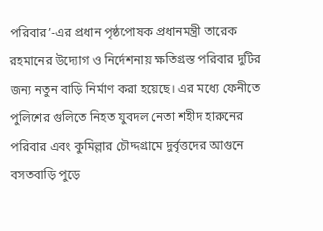পরিবার’-এর প্রধান পৃষ্ঠপোষক প্রধানমন্ত্রী তারেক রহমানের উদ্যোগ ও নির্দেশনায় ক্ষতিগ্রস্ত পরিবার দুটির জন্য নতুন বাড়ি নির্মাণ করা হয়েছে। এর মধ্যে ফেনীতে পুলিশের গুলিতে নিহত যুবদল নেতা শহীদ হারুনের পরিবার এবং কুমিল্লার চৌদ্দগ্রামে দুর্বৃত্তদের আগুনে বসতবাড়ি পুড়ে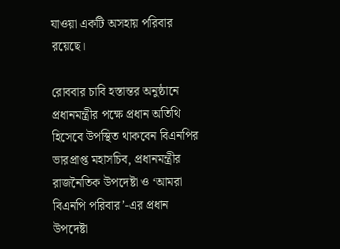যাওয়া একটি অসহায় পরিবার রয়েছে।

রোববার চাবি হস্তান্তর অনুষ্ঠানে প্রধানমন্ত্রীর পক্ষে প্রধান অতিথি হিসেবে উপস্থিত থাকবেন বিএনপির ভারপ্রাপ্ত মহাসচিব, প্রধানমন্ত্রীর রাজনৈতিক উপদেষ্টা ও ‘আমরা বিএনপি পরিবার’-এর প্রধান উপদেষ্টা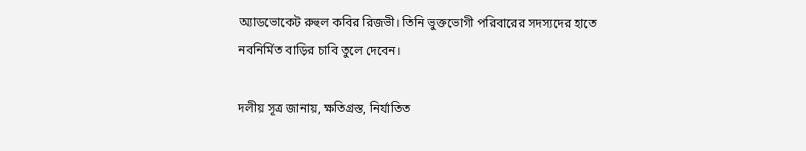অ্যাডভোকেট রুহুল কবির রিজভী। তিনি ভুক্তভোগী পরিবারের সদস্যদের হাতে নবনির্মিত বাড়ির চাবি তুলে দেবেন।

দলীয় সূত্র জানায়, ক্ষতিগ্রস্ত, নির্যাতিত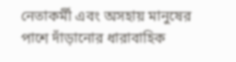নেতাকর্মী এবং অসহায় মানুষের পাশে দাঁড়ানোর ধারাবাহিক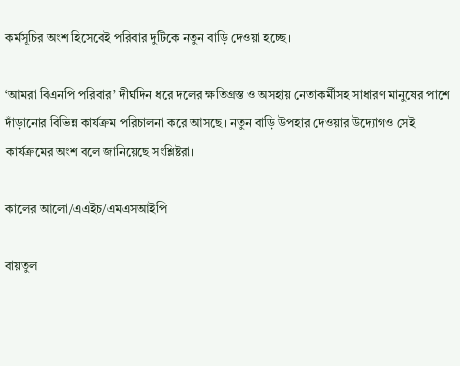কর্মসূচির অংশ হিসেবেই পরিবার দুটিকে নতুন বাড়ি দেওয়া হচ্ছে।

‘আমরা বিএনপি পরিবার’ দীর্ঘদিন ধরে দলের ক্ষতিগ্রস্ত ও অসহায় নেতাকর্মীসহ সাধারণ মানুষের পাশে দাঁড়ানোর বিভিন্ন কার্যক্রম পরিচালনা করে আসছে। নতুন বাড়ি উপহার দেওয়ার উদ্যোগও সেই কার্যক্রমের অংশ বলে জানিয়েছে সংশ্লিষ্টরা।

কালের আলো/এএইচ/এমএসআইপি

বায়তুল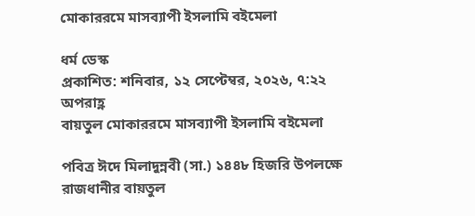মোকাররমে মাসব্যাপী ইসলামি বইমেলা

ধর্ম ডেস্ক
প্রকাশিত: শনিবার, ১২ সেপ্টেম্বর, ২০২৬, ৭:২২ অপরাহ্ণ
বায়তুল মোকাররমে মাসব্যাপী ইসলামি বইমেলা

পবিত্র ঈদে মিলাদুন্নবী (সা.) ১৪৪৮ হিজরি উপলক্ষে রাজধানীর বায়তুল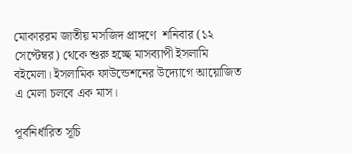মোকাররম জাতীয় মসজিদ প্রাঙ্গণে  শনিবার (১২ সেপ্টেম্বর) থেকে শুরু হচ্ছে মাসব্যাপী ইসলামি বইমেলা। ইসলামিক ফাউন্ডেশনের উদ্যোগে আয়োজিত এ মেলা চলবে এক মাস।

পূর্বনির্ধারিত সূচি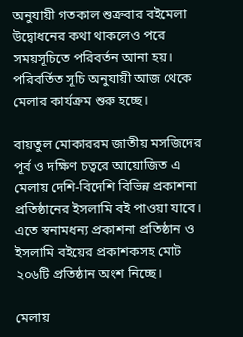অনুযায়ী গতকাল শুক্রবার বইমেলা উদ্বোধনের কথা থাকলেও পরে সময়সূচিতে পরিবর্তন আনা হয়। পরিবর্তিত সূচি অনুযায়ী আজ থেকে মেলার কার্যক্রম শুরু হচ্ছে।

বায়তুল মোকাররম জাতীয় মসজিদের পূর্ব ও দক্ষিণ চত্বরে আয়োজিত এ মেলায় দেশি-বিদেশি বিভিন্ন প্রকাশনা প্রতিষ্ঠানের ইসলামি বই পাওয়া যাবে। এতে স্বনামধন্য প্রকাশনা প্রতিষ্ঠান ও ইসলামি বইয়ের প্রকাশকসহ মোট ২০৬টি প্রতিষ্ঠান অংশ নিচ্ছে।

মেলায়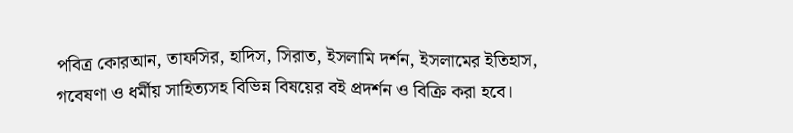পবিত্র কোরআন, তাফসির, হাদিস, সিরাত, ইসলামি দর্শন, ইসলামের ইতিহাস, গবেষণা ও ধর্মীয় সাহিত্যসহ বিভিন্ন বিষয়ের বই প্রদর্শন ও বিক্রি করা হবে।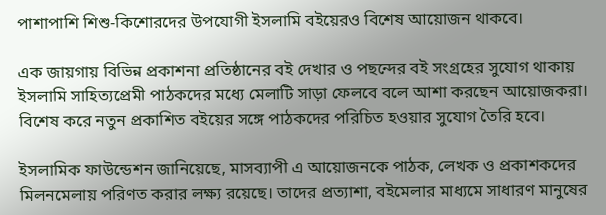পাশাপাশি শিশু-কিশোরদের উপযোগী ইসলামি বইয়েরও বিশেষ আয়োজন থাকবে।

এক জায়গায় বিভিন্ন প্রকাশনা প্রতিষ্ঠানের বই দেখার ও পছন্দের বই সংগ্রহের সুযোগ থাকায় ইসলামি সাহিত্যপ্রেমী পাঠকদের মধ্যে মেলাটি সাড়া ফেলবে বলে আশা করছেন আয়োজকরা। বিশেষ করে নতুন প্রকাশিত বইয়ের সঙ্গে পাঠকদের পরিচিত হওয়ার সুযোগ তৈরি হবে।

ইসলামিক ফাউন্ডেশন জানিয়েছে, মাসব্যাপী এ আয়োজনকে পাঠক, লেখক ও প্রকাশকদের মিলনমেলায় পরিণত করার লক্ষ্য রয়েছে। তাদের প্রত্যাশা, বইমেলার মাধ্যমে সাধারণ মানুষের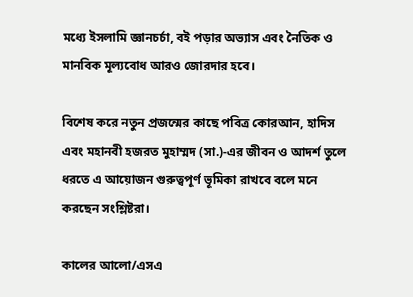মধ্যে ইসলামি জ্ঞানচর্চা, বই পড়ার অভ্যাস এবং নৈতিক ও মানবিক মূল্যবোধ আরও জোরদার হবে।

বিশেষ করে নতুন প্রজন্মের কাছে পবিত্র কোরআন, হাদিস এবং মহানবী হজরত মুহাম্মদ (সা.)-এর জীবন ও আদর্শ তুলে ধরতে এ আয়োজন গুরুত্বপূর্ণ ভূমিকা রাখবে বলে মনে করছেন সংশ্লিষ্টরা।

কালের আলো/এসএ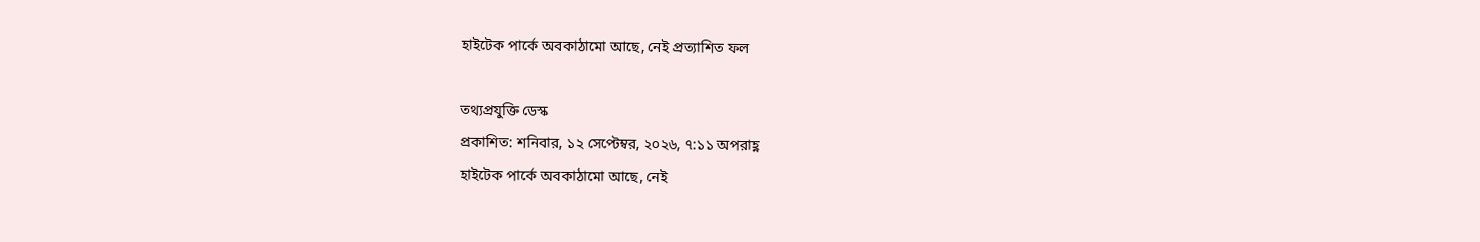হাইটেক পার্কে অবকাঠামো আছে, নেই প্রত্যাশিত ফল

তথ্যপ্রযুক্তি ডেস্ক
প্রকাশিত: শনিবার, ১২ সেপ্টেম্বর, ২০২৬, ৭:১১ অপরাহ্ণ
হাইটেক পার্কে অবকাঠামো আছে, নেই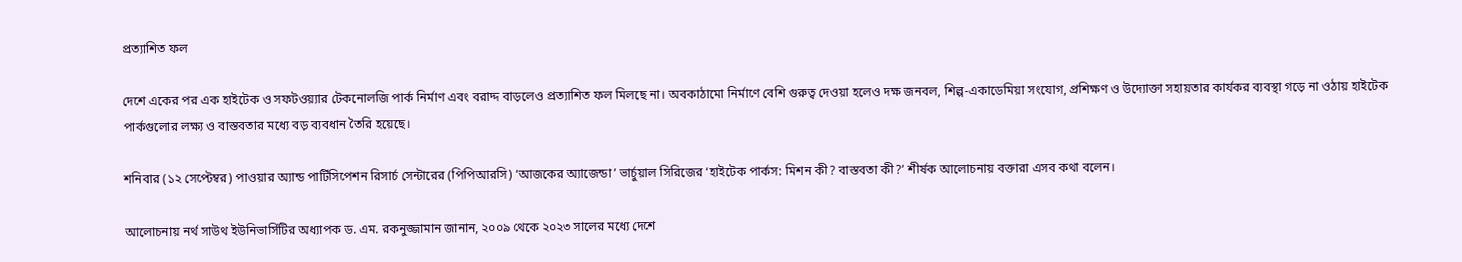প্রত্যাশিত ফল

দেশে একের পর এক হাইটেক ও সফটওয়্যার টেকনোলজি পার্ক নির্মাণ এবং বরাদ্দ বাড়লেও প্রত্যাশিত ফল মিলছে না। অবকাঠামো নির্মাণে বেশি গুরুত্ব দেওয়া হলেও দক্ষ জনবল, শিল্প-একাডেমিয়া সংযোগ, প্রশিক্ষণ ও উদ্যোক্তা সহায়তার কার্যকর ব্যবস্থা গড়ে না ওঠায় হাইটেক পার্কগুলোর লক্ষ্য ও বাস্তবতার মধ্যে বড় ব্যবধান তৈরি হয়েছে।

শনিবার (১২ সেপ্টেম্বর) পাওয়ার অ্যান্ড পার্টিসিপেশন রিসার্চ সেন্টারের (পিপিআরসি) ‘আজকের অ্যাজেন্ডা’ ভার্চুয়াল সিরিজের ‘হাইটেক পার্কস: মিশন কী? বাস্তবতা কী?’ শীর্ষক আলোচনায় বক্তারা এসব কথা বলেন।

আলোচনায় নর্থ সাউথ ইউনিভার্সিটির অধ্যাপক ড. এম. রকনুজ্জামান জানান, ২০০৯ থেকে ২০২৩ সালের মধ্যে দেশে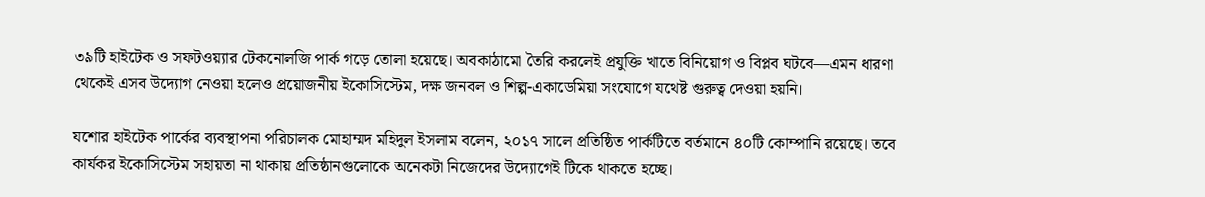৩৯টি হাইটেক ও সফটওয়্যার টেকনোলজি পার্ক গড়ে তোলা হয়েছে। অবকাঠামো তৈরি করলেই প্রযুক্তি খাতে বিনিয়োগ ও বিপ্লব ঘটবে—এমন ধারণা থেকেই এসব উদ্যোগ নেওয়া হলেও প্রয়োজনীয় ইকোসিস্টেম, দক্ষ জনবল ও শিল্প-একাডেমিয়া সংযোগে যথেষ্ট গুরুত্ব দেওয়া হয়নি।

যশোর হাইটেক পার্কের ব্যবস্থাপনা পরিচালক মোহাম্মদ মহিদুল ইসলাম বলেন, ২০১৭ সালে প্রতিষ্ঠিত পার্কটিতে বর্তমানে ৪০টি কোম্পানি রয়েছে। তবে কার্যকর ইকোসিস্টেম সহায়তা না থাকায় প্রতিষ্ঠানগুলোকে অনেকটা নিজেদের উদ্যোগেই টিকে থাকতে হচ্ছে।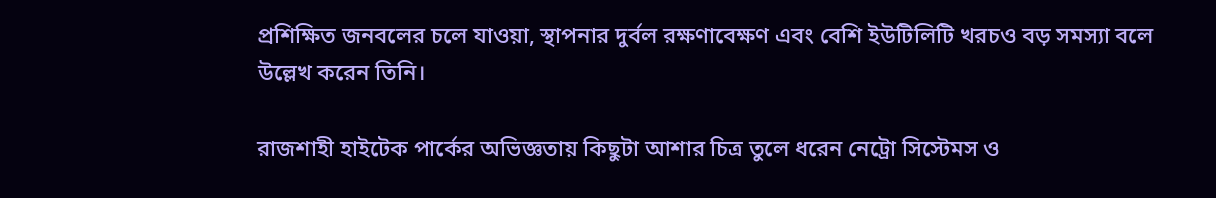প্রশিক্ষিত জনবলের চলে যাওয়া, স্থাপনার দুর্বল রক্ষণাবেক্ষণ এবং বেশি ইউটিলিটি খরচও বড় সমস্যা বলে উল্লেখ করেন তিনি।

রাজশাহী হাইটেক পার্কের অভিজ্ঞতায় কিছুটা আশার চিত্র তুলে ধরেন নেট্রো সিস্টেমস ও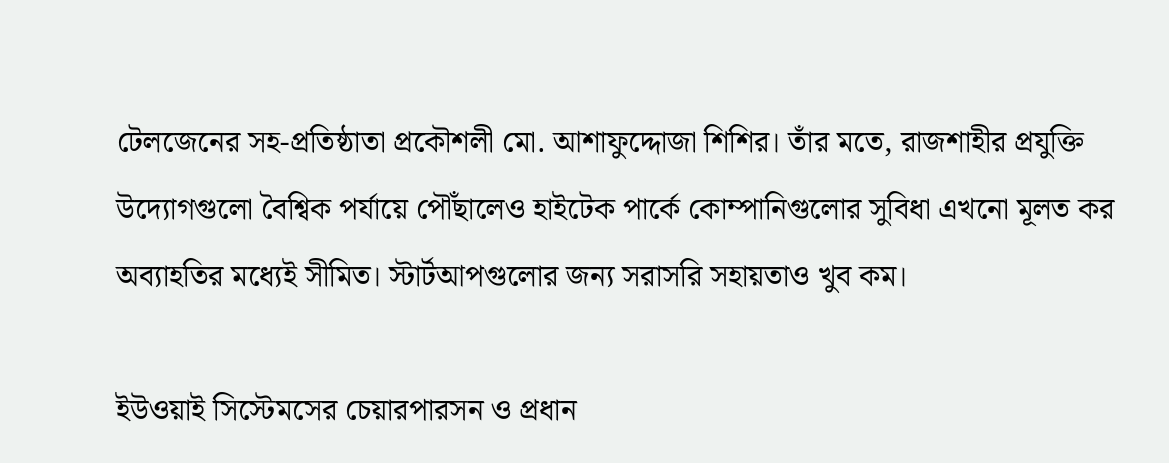টেলজেনের সহ-প্রতিষ্ঠাতা প্রকৌশলী মো. আশাফুদ্দোজা শিশির। তাঁর মতে, রাজশাহীর প্রযুক্তি উদ্যোগগুলো বৈশ্বিক পর্যায়ে পৌঁছালেও হাইটেক পার্কে কোম্পানিগুলোর সুবিধা এখনো মূলত কর অব্যাহতির মধ্যেই সীমিত। স্টার্টআপগুলোর জন্য সরাসরি সহায়তাও খুব কম।

ইউওয়াই সিস্টেমসের চেয়ারপারসন ও প্রধান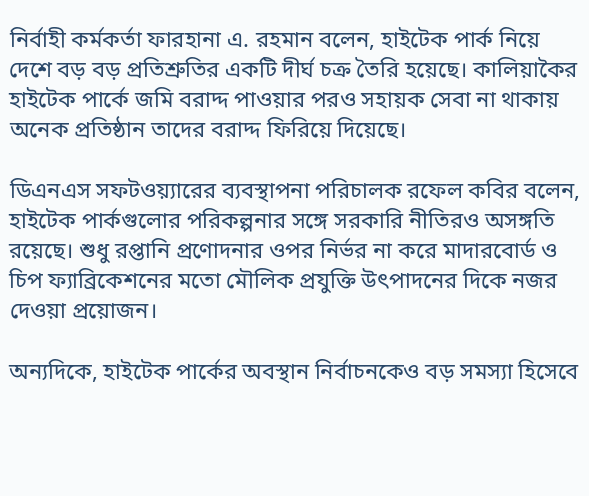নির্বাহী কর্মকর্তা ফারহানা এ. রহমান বলেন, হাইটেক পার্ক নিয়ে দেশে বড় বড় প্রতিশ্রুতির একটি দীর্ঘ চক্র তৈরি হয়েছে। কালিয়াকৈর হাইটেক পার্কে জমি বরাদ্দ পাওয়ার পরও সহায়ক সেবা না থাকায় অনেক প্রতিষ্ঠান তাদের বরাদ্দ ফিরিয়ে দিয়েছে।

ডিএনএস সফটওয়্যারের ব্যবস্থাপনা পরিচালক রফেল কবির বলেন, হাইটেক পার্কগুলোর পরিকল্পনার সঙ্গে সরকারি নীতিরও অসঙ্গতি রয়েছে। শুধু রপ্তানি প্রণোদনার ওপর নির্ভর না করে মাদারবোর্ড ও চিপ ফ্যাব্রিকেশনের মতো মৌলিক প্রযুক্তি উৎপাদনের দিকে নজর দেওয়া প্রয়োজন।

অন্যদিকে, হাইটেক পার্কের অবস্থান নির্বাচনকেও বড় সমস্যা হিসেবে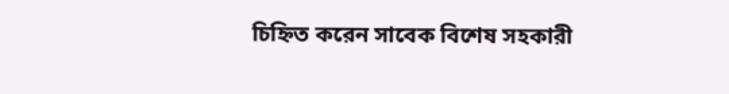চিহ্নিত করেন সাবেক বিশেষ সহকারী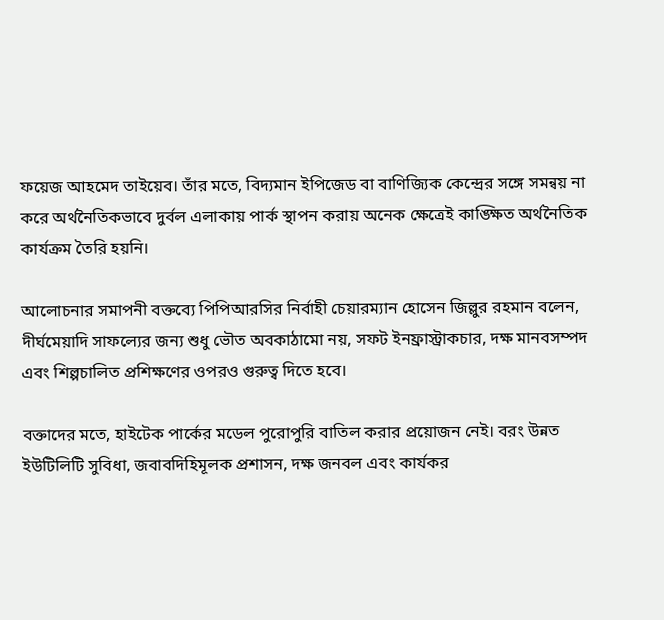ফয়েজ আহমেদ তাইয়েব। তাঁর মতে, বিদ্যমান ইপিজেড বা বাণিজ্যিক কেন্দ্রের সঙ্গে সমন্বয় না করে অর্থনৈতিকভাবে দুর্বল এলাকায় পার্ক স্থাপন করায় অনেক ক্ষেত্রেই কাঙ্ক্ষিত অর্থনৈতিক কার্যক্রম তৈরি হয়নি।

আলোচনার সমাপনী বক্তব্যে পিপিআরসির নির্বাহী চেয়ারম্যান হোসেন জিল্লুর রহমান বলেন, দীর্ঘমেয়াদি সাফল্যের জন্য শুধু ভৌত অবকাঠামো নয়, সফট ইনফ্রাস্ট্রাকচার, দক্ষ মানবসম্পদ এবং শিল্পচালিত প্রশিক্ষণের ওপরও গুরুত্ব দিতে হবে।

বক্তাদের মতে, হাইটেক পার্কের মডেল পুরোপুরি বাতিল করার প্রয়োজন নেই। বরং উন্নত ইউটিলিটি সুবিধা, জবাবদিহিমূলক প্রশাসন, দক্ষ জনবল এবং কার্যকর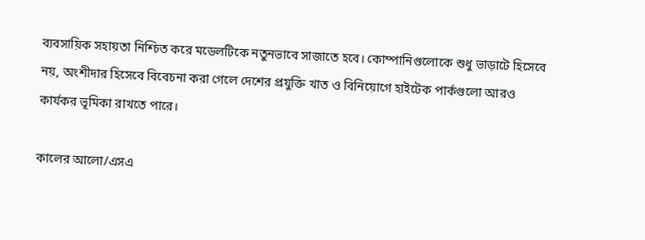ব্যবসায়িক সহায়তা নিশ্চিত করে মডেলটিকে নতুনভাবে সাজাতে হবে। কোম্পানিগুলোকে শুধু ভাড়াটে হিসেবে নয়, অংশীদার হিসেবে বিবেচনা করা গেলে দেশের প্রযুক্তি খাত ও বিনিয়োগে হাইটেক পার্কগুলো আরও কার্যকর ভূমিকা রাখতে পারে।

কালের আলো/এসএ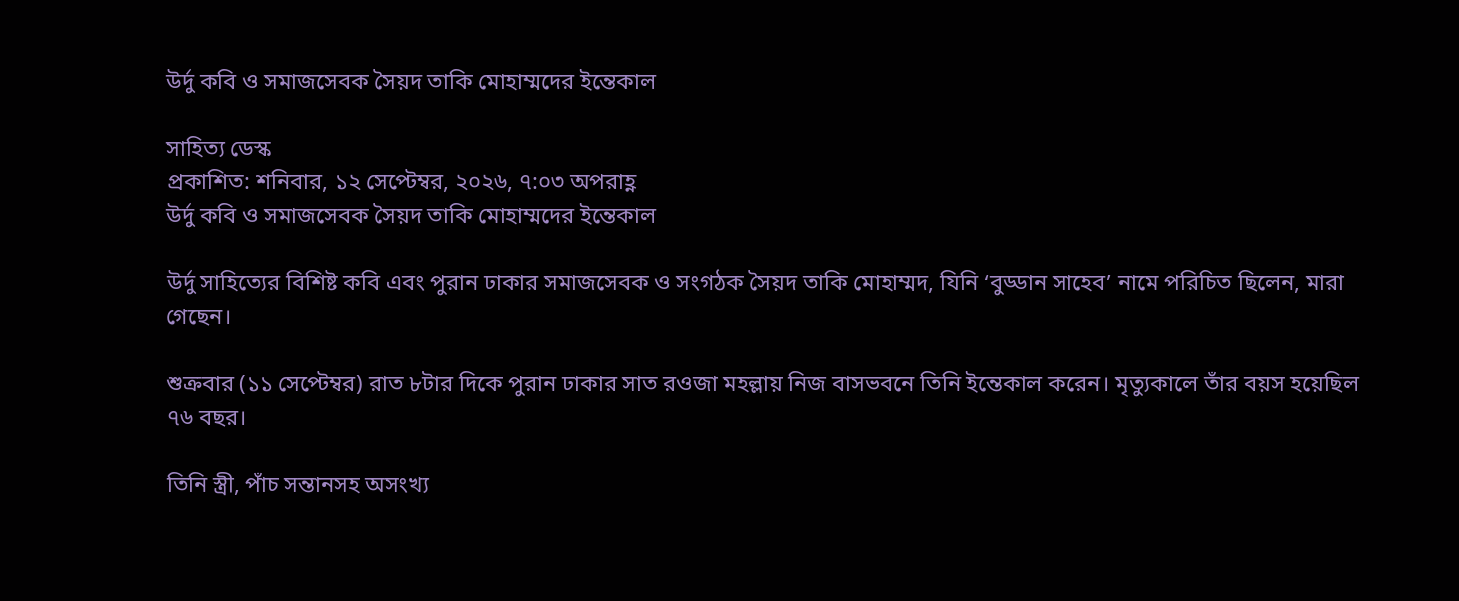উর্দু কবি ও সমাজসেবক সৈয়দ তাকি মোহাম্মদের ইন্তেকাল

সাহিত্য ডেস্ক
প্রকাশিত: শনিবার, ১২ সেপ্টেম্বর, ২০২৬, ৭:০৩ অপরাহ্ণ
উর্দু কবি ও সমাজসেবক সৈয়দ তাকি মোহাম্মদের ইন্তেকাল

উর্দু সাহিত্যের বিশিষ্ট কবি এবং পুরান ঢাকার সমাজসেবক ও সংগঠক সৈয়দ তাকি মোহাম্মদ, যিনি ‘বুড্ডান সাহেব’ নামে পরিচিত ছিলেন, মারা গেছেন।

শুক্রবার (১১ সেপ্টেম্বর) রাত ৮টার দিকে পুরান ঢাকার সাত রওজা মহল্লায় নিজ বাসভবনে তিনি ইন্তেকাল করেন। মৃত্যুকালে তাঁর বয়স হয়েছিল ৭৬ বছর।

তিনি স্ত্রী, পাঁচ সন্তানসহ অসংখ্য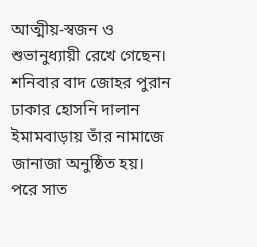আত্মীয়-স্বজন ও শুভানুধ্যায়ী রেখে গেছেন। শনিবার বাদ জোহর পুরান ঢাকার হোসনি দালান ইমামবাড়ায় তাঁর নামাজে জানাজা অনুষ্ঠিত হয়। পরে সাত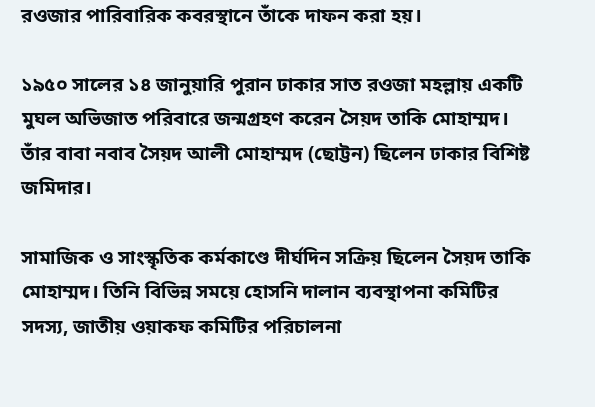রওজার পারিবারিক কবরস্থানে তাঁকে দাফন করা হয়।

১৯৫০ সালের ১৪ জানুয়ারি পুরান ঢাকার সাত রওজা মহল্লায় একটি মুঘল অভিজাত পরিবারে জন্মগ্রহণ করেন সৈয়দ তাকি মোহাম্মদ। তাঁর বাবা নবাব সৈয়দ আলী মোহাম্মদ (ছোট্টন) ছিলেন ঢাকার বিশিষ্ট জমিদার।

সামাজিক ও সাংস্কৃতিক কর্মকাণ্ডে দীর্ঘদিন সক্রিয় ছিলেন সৈয়দ তাকি মোহাম্মদ। তিনি বিভিন্ন সময়ে হোসনি দালান ব্যবস্থাপনা কমিটির সদস্য, জাতীয় ওয়াকফ কমিটির পরিচালনা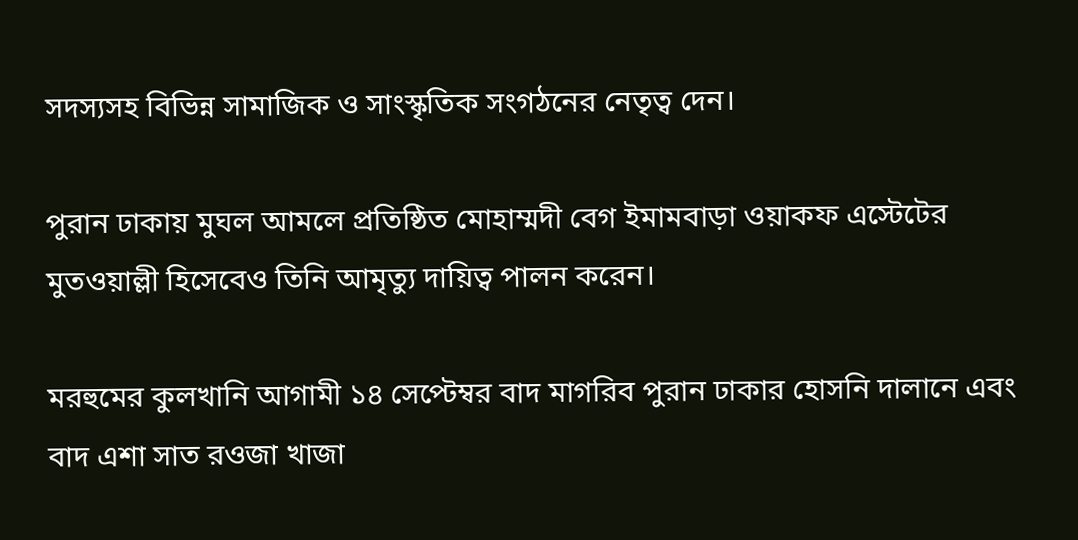সদস্যসহ বিভিন্ন সামাজিক ও সাংস্কৃতিক সংগঠনের নেতৃত্ব দেন।

পুরান ঢাকায় মুঘল আমলে প্রতিষ্ঠিত মোহাম্মদী বেগ ইমামবাড়া ওয়াকফ এস্টেটের মুতওয়াল্লী হিসেবেও তিনি আমৃত্যু দায়িত্ব পালন করেন।

মরহুমের কুলখানি আগামী ১৪ সেপ্টেম্বর বাদ মাগরিব পুরান ঢাকার হোসনি দালানে এবং বাদ এশা সাত রওজা খাজা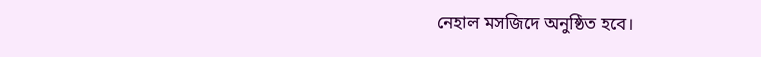নেহাল মসজিদে অনুষ্ঠিত হবে।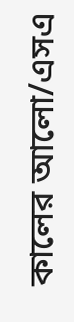কালের আলো/এসএ